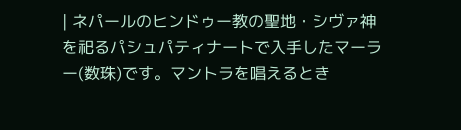| ネパールのヒンドゥー教の聖地・シヴァ神を祀るパシュパティナートで入手したマーラー(数珠)です。マントラを唱えるとき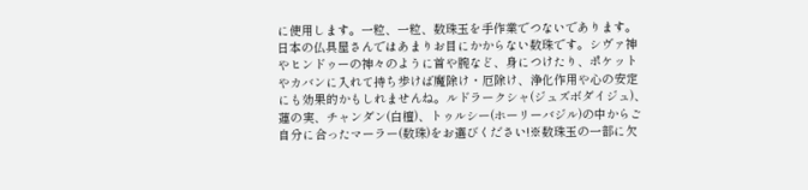に使用します。一粒、一粒、数珠玉を手作業でつないであります。日本の仏具屋さんではあまりお目にかからない数珠です。シヴァ神やヒンドゥーの神々のように首や腕など、身につけたり、ポケットやカバンに入れて持ち歩けば魔除け・厄除け、浄化作用や心の安定にも効果的かもしれませんね。ルドラークシャ(ジュズボダイジュ)、蓮の実、チャンダン(白檀)、トゥルシー(ホーリーバジル)の中からご自分に合ったマーラー(数珠)をお選びください!※数珠玉の一部に欠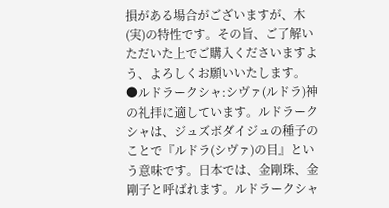損がある場合がございますが、木(実)の特性です。その旨、ご了解いただいた上でご購入くださいますよう、よろしくお願いいたします。
●ルドラークシャ:シヴァ(ルドラ)神の礼拝に適しています。ルドラークシャは、ジュズボダイジュの種子のことで『ルドラ(シヴァ)の目』という意味です。日本では、金剛珠、金剛子と呼ばれます。ルドラークシャ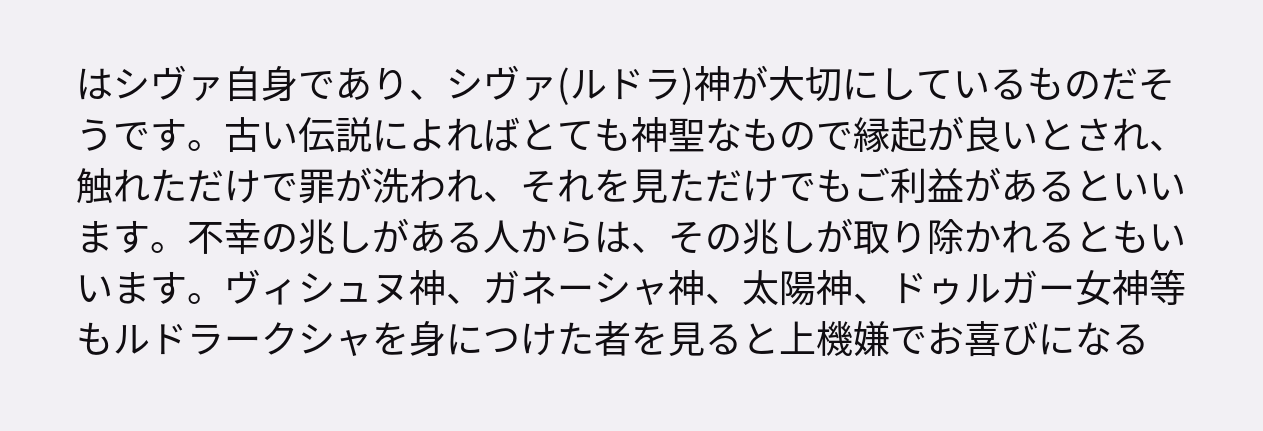はシヴァ自身であり、シヴァ(ルドラ)神が大切にしているものだそうです。古い伝説によればとても神聖なもので縁起が良いとされ、触れただけで罪が洗われ、それを見ただけでもご利益があるといいます。不幸の兆しがある人からは、その兆しが取り除かれるともいいます。ヴィシュヌ神、ガネーシャ神、太陽神、ドゥルガー女神等もルドラークシャを身につけた者を見ると上機嫌でお喜びになる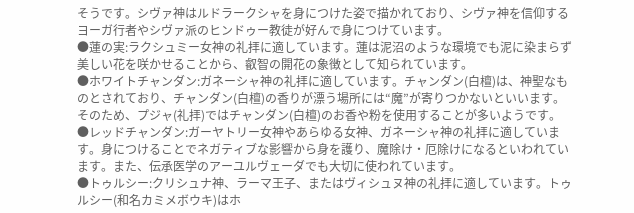そうです。シヴァ神はルドラークシャを身につけた姿で描かれており、シヴァ神を信仰するヨーガ行者やシヴァ派のヒンドゥー教徒が好んで身につけています。
●蓮の実:ラクシュミー女神の礼拝に適しています。蓮は泥沼のような環境でも泥に染まらず美しい花を咲かせることから、叡智の開花の象徴として知られています。
●ホワイトチャンダン:ガネーシャ神の礼拝に適しています。チャンダン(白檀)は、神聖なものとされており、チャンダン(白檀)の香りが漂う場所には“魔”が寄りつかないといいます。そのため、プジャ(礼拝)ではチャンダン(白檀)のお香や粉を使用することが多いようです。
●レッドチャンダン:ガーヤトリー女神やあらゆる女神、ガネーシャ神の礼拝に適しています。身につけることでネガティブな影響から身を護り、魔除け・厄除けになるといわれています。また、伝承医学のアーユルヴェーダでも大切に使われています。
●トゥルシー:クリシュナ神、ラーマ王子、またはヴィシュヌ神の礼拝に適しています。トゥルシー(和名カミメボウキ)はホ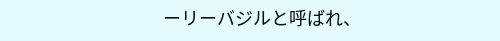ーリーバジルと呼ばれ、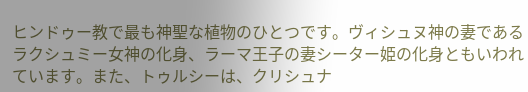ヒンドゥー教で最も神聖な植物のひとつです。ヴィシュヌ神の妻であるラクシュミー女神の化身、ラーマ王子の妻シーター姫の化身ともいわれています。また、トゥルシーは、クリシュナ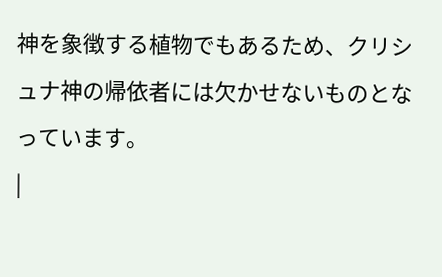神を象徴する植物でもあるため、クリシュナ神の帰依者には欠かせないものとなっています。
|